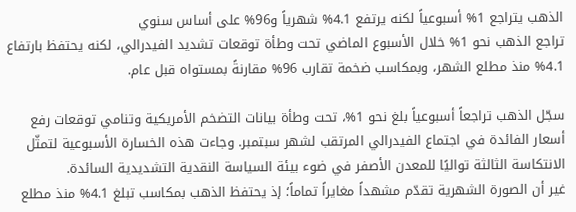الذهب يتراجع 1% أسبوعياً لكنه يرتفع 4.1% شهرياً و96% على أساس سنوي
تراجع الذهب نحو 1% خلال الأسبوع الماضي تحت وطأة توقعات تشديد الفيدرالي، لكنه يحتفظ بارتفاع 4.1% منذ مطلع الشهر، وبمكاسب ضخمة تقارب 96% مقارنةً بمستواه قبل عام.

سجّل الذهب تراجعاً أسبوعياً بلغ نحو 1%، تحت وطأة بيانات التضخم الأمريكية وتنامي توقعات رفع أسعار الفائدة في اجتماع الفيدرالي المرتقب لشهر سبتمبر. وجاءت هذه الخسارة الأسبوعية لتمثّل الانتكاسة الثالثة تواليًا للمعدن الأصفر في ضوء بيئة السياسة النقدية التشديدية السائدة.
غير أن الصورة الشهرية تقدّم مشهداً مغايراً تماماً؛ إذ يحتفظ الذهب بمكاسب تبلغ 4.1% منذ مطلع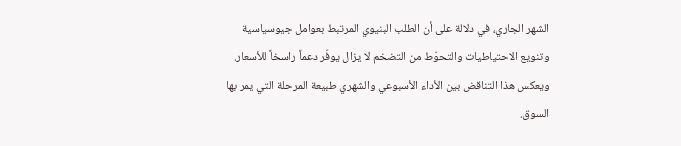الشهر الجاري، في دلالة على أن الطلب البنيوي المرتبط بعوامل جيوسياسية وتنويع الاحتياطيات والتحوّط من التضخم لا يزال يوفّر دعماً راسخاً للأسعار. ويعكس هذا التناقض بين الأداء الأسبوعي والشهري طبيعة المرحلة التي يمر بها السوق.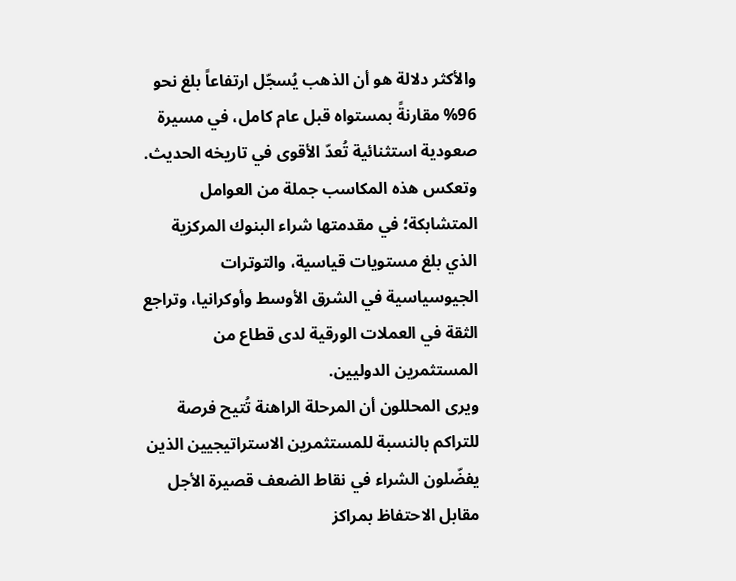والأكثر دلالة هو أن الذهب يُسجّل ارتفاعاً بلغ نحو 96% مقارنةً بمستواه قبل عام كامل، في مسيرة صعودية استثنائية تُعدّ الأقوى في تاريخه الحديث. وتعكس هذه المكاسب جملة من العوامل المتشابكة؛ في مقدمتها شراء البنوك المركزية الذي بلغ مستويات قياسية، والتوترات الجيوسياسية في الشرق الأوسط وأوكرانيا، وتراجع الثقة في العملات الورقية لدى قطاع من المستثمرين الدوليين.
ويرى المحللون أن المرحلة الراهنة تُتيح فرصة للتراكم بالنسبة للمستثمرين الاستراتيجيين الذين يفضّلون الشراء في نقاط الضعف قصيرة الأجل مقابل الاحتفاظ بمراكز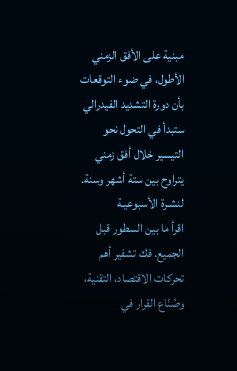مبنية على الأفق الزمني الأطول، في ضوء التوقعات بأن دورة التشديد الفيدرالي ستبدأ في التحول نحو التيسير خلال أفق زمني يتراوح بين ستة أشهر وسنة.
لنشـرة الأسبوعيـة
اقرأ ما بين السطور قبل الجميع. فك تشفير أهم تحركات الاقتصاد، التقنية، وصُنّاع القرار في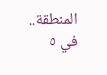المنطقة.. في ٥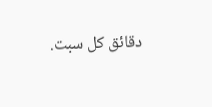دقائق كل سبت.